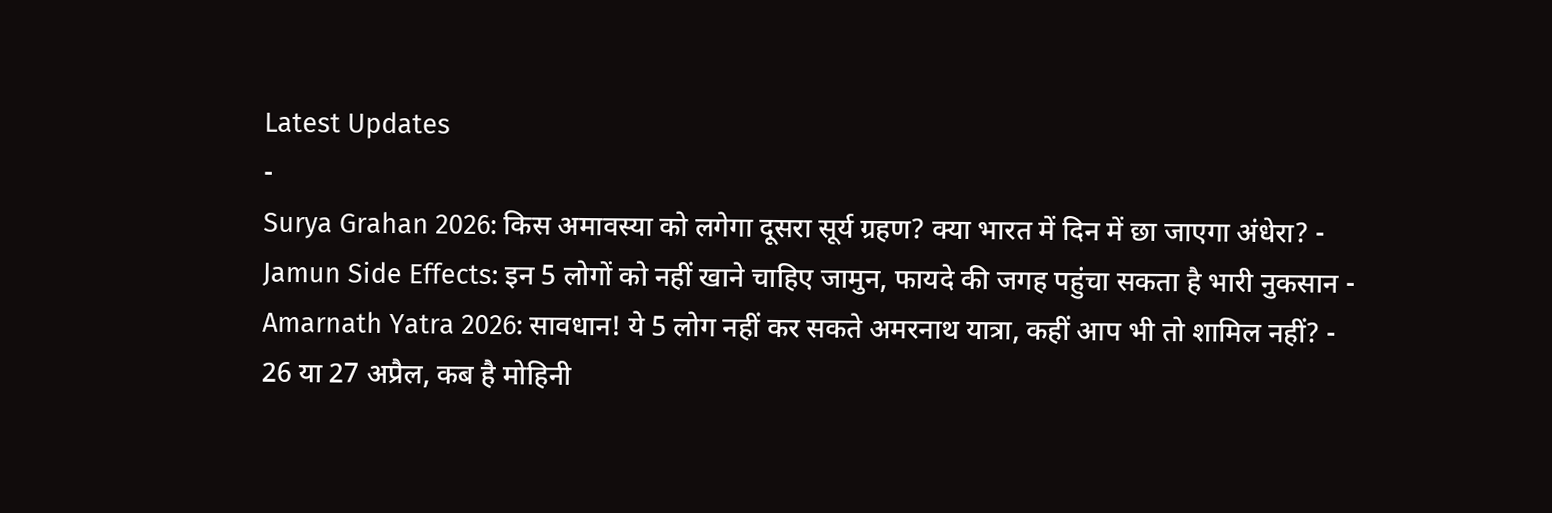Latest Updates
-
Surya Grahan 2026: किस अमावस्या को लगेगा दूसरा सूर्य ग्रहण? क्या भारत में दिन में छा जाएगा अंधेरा? -
Jamun Side Effects: इन 5 लोगों को नहीं खाने चाहिए जामुन, फायदे की जगह पहुंचा सकता है भारी नुकसान -
Amarnath Yatra 2026: सावधान! ये 5 लोग नहीं कर सकते अमरनाथ यात्रा, कहीं आप भी तो शामिल नहीं? -
26 या 27 अप्रैल, कब है मोहिनी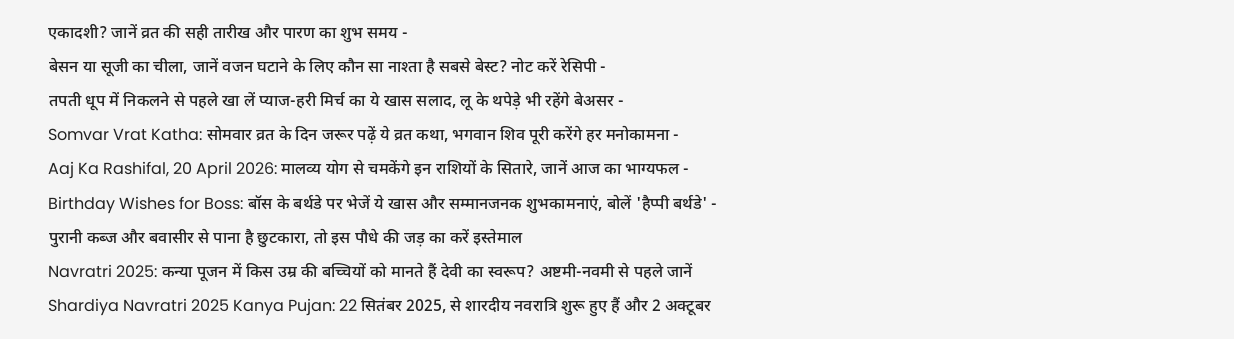एकादशी? जानें व्रत की सही तारीख और पारण का शुभ समय -
बेसन या सूजी का चीला, जानें वजन घटाने के लिए कौन सा नाश्ता है सबसे बेस्ट? नोट करें रेसिपी -
तपती धूप में निकलने से पहले खा लें प्याज-हरी मिर्च का ये खास सलाद, लू के थपेड़े भी रहेंगे बेअसर -
Somvar Vrat Katha: सोमवार व्रत के दिन जरूर पढ़ें ये व्रत कथा, भगवान शिव पूरी करेंगे हर मनोकामना -
Aaj Ka Rashifal, 20 April 2026: मालव्य योग से चमकेंगे इन राशियों के सितारे, जानें आज का भाग्यफल -
Birthday Wishes for Boss: बॉस के बर्थडे पर भेजें ये खास और सम्मानजनक शुभकामनाएं, बोलें 'हैप्पी बर्थडे' -
पुरानी कब्ज और बवासीर से पाना है छुटकारा, तो इस पौधे की जड़ का करें इस्तेमाल
Navratri 2025: कन्या पूजन में किस उम्र की बच्चियों को मानते हैं देवी का स्वरूप? अष्टमी-नवमी से पहले जानें
Shardiya Navratri 2025 Kanya Pujan: 22 सितंबर 2025, से शारदीय नवरात्रि शुरू हुए हैं और 2 अक्टूबर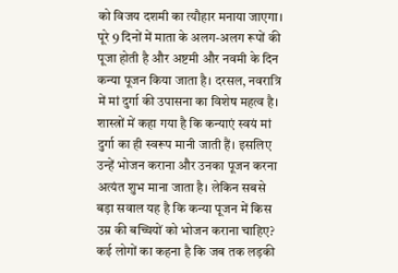को विजय दशमी का त्यौहार मनाया जाएगा। पूरे 9 दिनों में माता के अलग-अलग रूपों की पूजा होती है और अष्टमी और नवमी के दिन कन्या पूजन किया जाता है। दरसल, नवरात्रि में मां दुर्गा की उपासना का विशेष महत्व है। शास्त्रों में कहा गया है कि कन्याएं स्वयं मां दुर्गा का ही स्वरूप मानी जाती हैं। इसलिए उन्हें भोजन कराना और उनका पूजन करना अत्यंत शुभ माना जाता है। लेकिन सबसे बड़ा सवाल यह है कि कन्या पूजन में किस उम्र की बच्चियों को भोजन कराना चाहिए? कई लोगों का कहना है कि जब तक लड़की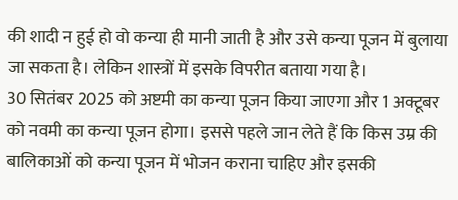की शादी न हुई हो वो कन्या ही मानी जाती है और उसे कन्या पूजन में बुलाया जा सकता है। लेकिन शास्त्रों में इसके विपरीत बताया गया है।
30 सितंबर 2025 को अष्टमी का कन्या पूजन किया जाएगा और 1 अक्टूबर को नवमी का कन्या पूजन होगा। इससे पहले जान लेते हैं कि किस उम्र की बालिकाओं को कन्या पूजन में भोजन कराना चाहिए और इसकी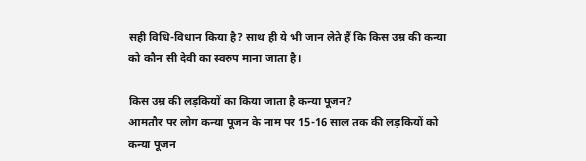सही विधि-विधान किया है? साथ ही ये भी जान लेते हैं कि किस उम्र की कन्या को कौन सी देवी का स्वरुप माना जाता है।

किस उम्र की लड़कियों का किया जाता है कन्या पूजन?
आमतौर पर लोग कन्या पूजन के नाम पर 15-16 साल तक की लड़कियों को कन्या पूजन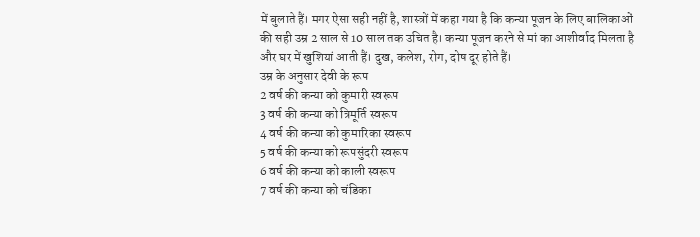में बुलाते हैं। मगर ऐसा सही नहीं है, शास्त्रों में कहा गया है कि कन्या पूजन के लिए बालिकाओं की सही उम्र 2 साल से 10 साल तक उचित है। कन्या पूजन करने से मां का आशीर्वाद मिलता है और घर में खुशियां आती हैं। दुख, कलेश, रोग, दोष दूर होते हैं।
उम्र के अनुसार देवी के रूप
2 वर्ष की कन्या को कुमारी स्वरूप
3 वर्ष की कन्या को त्रिमूर्ति स्वरूप
4 वर्ष की कन्या को कुमारिका स्वरूप
5 वर्ष की कन्या को रूपसुंदरी स्वरूप
6 वर्ष की कन्या को काली स्वरूप
7 वर्ष की कन्या को चंडिका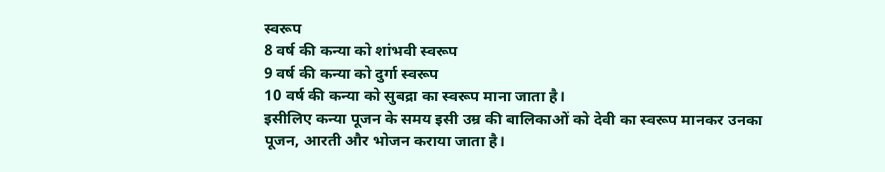स्वरूप
8 वर्ष की कन्या को शांभवी स्वरूप
9 वर्ष की कन्या को दुर्गा स्वरूप
10 वर्ष की कन्या को सुबद्रा का स्वरूप माना जाता है।
इसीलिए कन्या पूजन के समय इसी उम्र की बालिकाओं को देवी का स्वरूप मानकर उनका पूजन, आरती और भोजन कराया जाता है।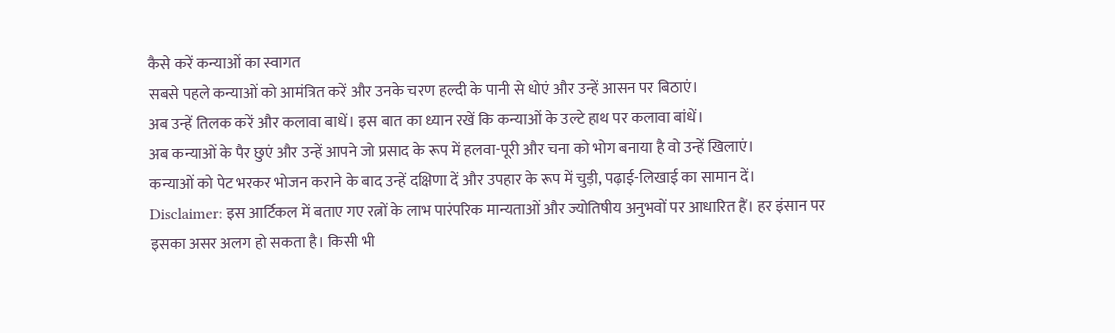कैसे करें कन्याओं का स्वागत
सबसे पहले कन्याओं को आमंत्रित करें और उनके चरण हल्दी के पानी से धोएं और उन्हें आसन पर बिठाएं।
अब उन्हें तिलक करें और कलावा बाधें। इस बात का ध्यान रखें कि कन्याओं के उल्टे हाथ पर कलावा बांधें।
अब कन्याओं के पैर छुएं और उन्हें आपने जो प्रसाद के रूप में हलवा-पूरी और चना को भोग बनाया है वो उन्हें खिलाएं।
कन्याओं को पेट भरकर भोजन कराने के बाद उन्हें दक्षिणा दें और उपहार के रूप में चुड़ी, पढ़ाई-लिखाई का सामान दें।
Disclaimer: इस आर्टिकल में बताए गए रत्नों के लाभ पारंपरिक मान्यताओं और ज्योतिषीय अनुभवों पर आधारित हैं। हर इंसान पर इसका असर अलग हो सकता है। किसी भी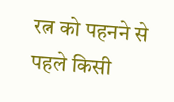रत्न को पहनने से पहले किसी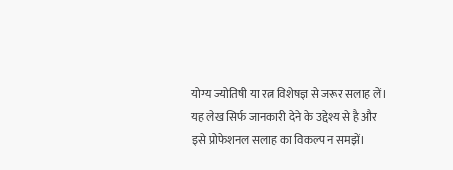योग्य ज्योतिषी या रत्न विशेषज्ञ से जरूर सलाह लें। यह लेख सिर्फ जानकारी देने के उद्देश्य से है और इसे प्रोफेशनल सलाह का विकल्प न समझें।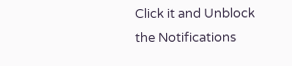Click it and Unblock the Notifications